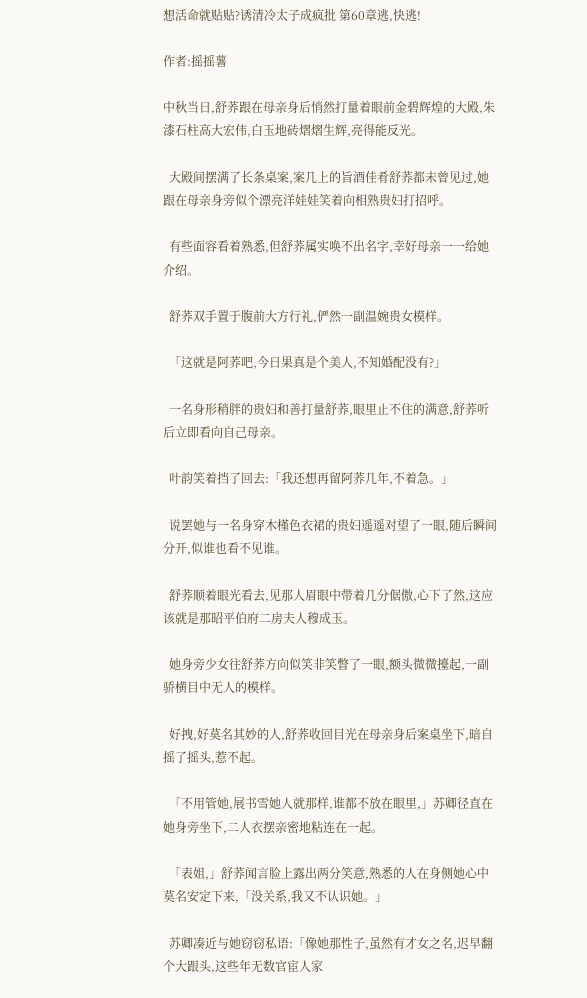想活命就贴贴?诱清冷太子成疯批 第60章逃,快逃!

作者:摇摇薯

中秋当日,舒荞跟在母亲身后悄然打量着眼前金碧辉煌的大殿,朱漆石柱高大宏伟,白玉地砖熠熠生辉,亮得能反光。

  大殿间摆满了长条桌案,案几上的旨酒佳肴舒荞都未曾见过,她跟在母亲身旁似个漂亮洋娃娃笑着向相熟贵妇打招呼。

  有些面容看着熟悉,但舒荞属实唤不出名字,幸好母亲一一给她介绍。

  舒荞双手置于腹前大方行礼,俨然一副温婉贵女模样。

  「这就是阿荞吧,今日果真是个美人,不知婚配没有?」

  一名身形稍胖的贵妇和善打量舒荞,眼里止不住的满意,舒荞听后立即看向自己母亲。

  叶韵笑着挡了回去:「我还想再留阿荞几年,不着急。」

  说罢她与一名身穿木槿色衣裙的贵妇遥遥对望了一眼,随后瞬间分开,似谁也看不见谁。

  舒荞顺着眼光看去,见那人眉眼中带着几分倨傲,心下了然,这应该就是那昭平伯府二房夫人穆成玉。

  她身旁少女往舒荞方向似笑非笑瞥了一眼,额头微微擡起,一副骄横目中无人的模样。

  好拽,好莫名其妙的人,舒荞收回目光在母亲身后案桌坐下,暗自摇了摇头,惹不起。

  「不用管她,展书雪她人就那样,谁都不放在眼里,」苏卿径直在她身旁坐下,二人衣摆亲密地粘连在一起。

  「表姐,」舒荞闻言脸上露出两分笑意,熟悉的人在身侧她心中莫名安定下来,「没关系,我又不认识她。」

  苏卿凑近与她窃窃私语:「像她那性子,虽然有才女之名,迟早翻个大跟头,这些年无数官宦人家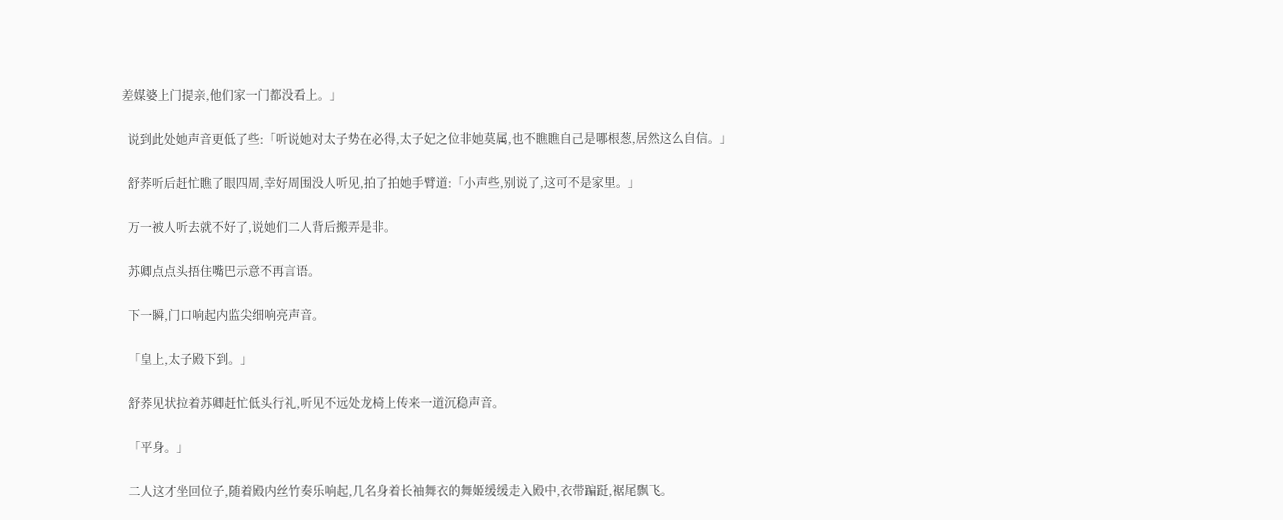差媒婆上门提亲,他们家一门都没看上。」

  说到此处她声音更低了些:「听说她对太子势在必得,太子妃之位非她莫属,也不瞧瞧自己是哪根葱,居然这么自信。」

  舒荞听后赶忙瞧了眼四周,幸好周围没人听见,拍了拍她手臂道:「小声些,别说了,这可不是家里。」

  万一被人听去就不好了,说她们二人背后搬弄是非。

  苏卿点点头捂住嘴巴示意不再言语。

  下一瞬,门口响起内监尖细响亮声音。

  「皇上,太子殿下到。」

  舒荞见状拉着苏卿赶忙低头行礼,听见不远处龙椅上传来一道沉稳声音。

  「平身。」

  二人这才坐回位子,随着殿内丝竹奏乐响起,几名身着长袖舞衣的舞姬缓缓走入殿中,衣带蹁跹,裾尾飘飞。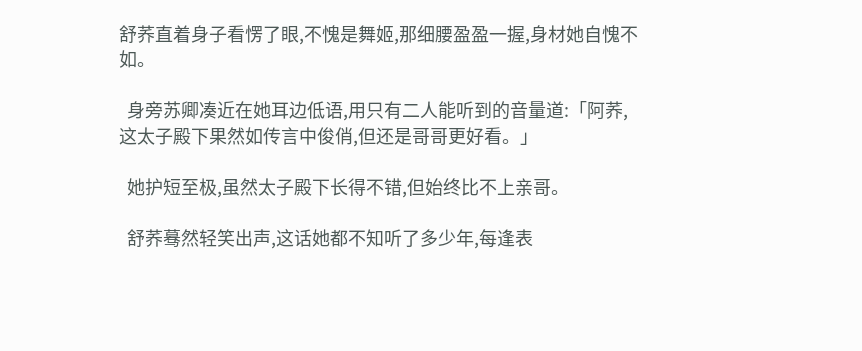舒荞直着身子看愣了眼,不愧是舞姬,那细腰盈盈一握,身材她自愧不如。

  身旁苏卿凑近在她耳边低语,用只有二人能听到的音量道:「阿荞,这太子殿下果然如传言中俊俏,但还是哥哥更好看。」

  她护短至极,虽然太子殿下长得不错,但始终比不上亲哥。

  舒荞蓦然轻笑出声,这话她都不知听了多少年,每逢表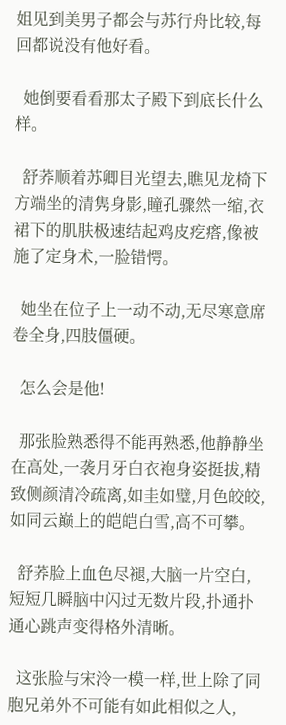姐见到美男子都会与苏行舟比较,每回都说没有他好看。

  她倒要看看那太子殿下到底长什么样。

  舒荞顺着苏卿目光望去,瞧见龙椅下方端坐的清隽身影,瞳孔骤然一缩,衣裙下的肌肤极速结起鸡皮疙瘩,像被施了定身术,一脸错愕。

  她坐在位子上一动不动,无尽寒意席卷全身,四肢僵硬。

  怎么会是他!

  那张脸熟悉得不能再熟悉,他静静坐在高处,一袭月牙白衣袍身姿挺拔,精致侧颜清冷疏离,如圭如璧,月色皎皎,如同云巅上的皑皑白雪,高不可攀。

  舒荞脸上血色尽褪,大脑一片空白,短短几瞬脑中闪过无数片段,扑通扑通心跳声变得格外清晰。

  这张脸与宋泠一模一样,世上除了同胞兄弟外不可能有如此相似之人,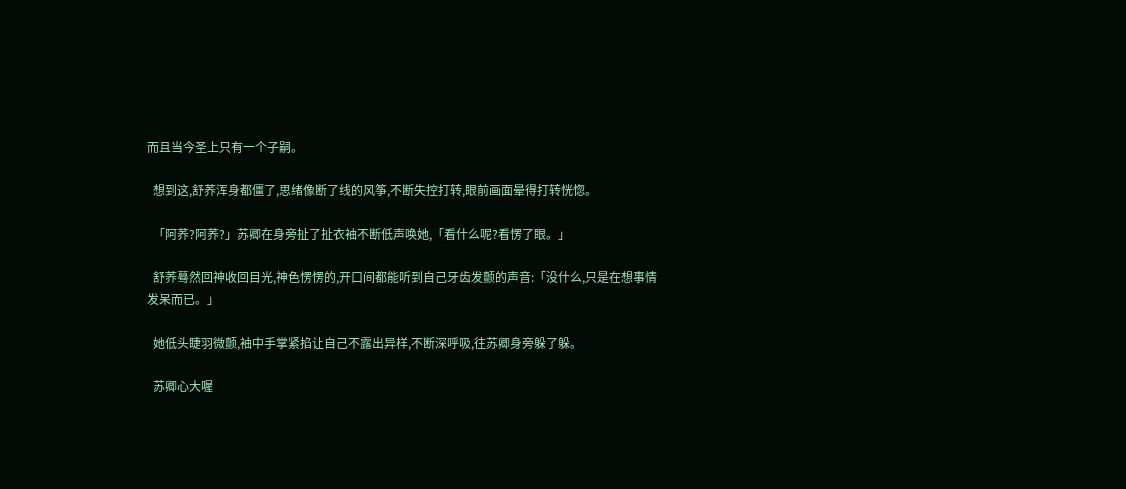而且当今圣上只有一个子嗣。

  想到这,舒荞浑身都僵了,思绪像断了线的风筝,不断失控打转,眼前画面晕得打转恍惚。

  「阿荞?阿荞?」苏卿在身旁扯了扯衣袖不断低声唤她,「看什么呢?看愣了眼。」

  舒荞蓦然回神收回目光,神色愣愣的,开口间都能听到自己牙齿发颤的声音:「没什么,只是在想事情发呆而已。」

  她低头睫羽微颤,袖中手掌紧掐让自己不露出异样,不断深呼吸,往苏卿身旁躲了躲。

  苏卿心大喔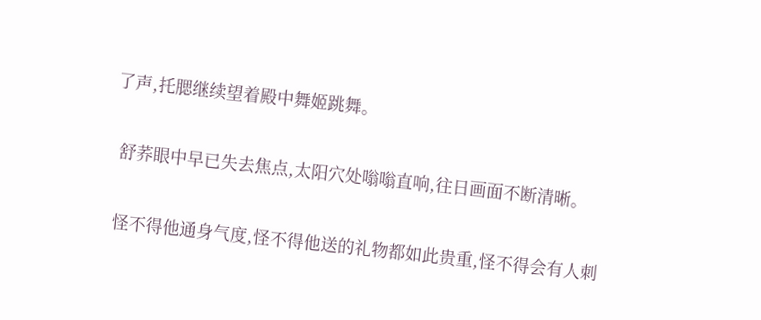了声,托腮继续望着殿中舞姬跳舞。

  舒荞眼中早已失去焦点,太阳穴处嗡嗡直响,往日画面不断清晰。

  怪不得他通身气度,怪不得他送的礼物都如此贵重,怪不得会有人刺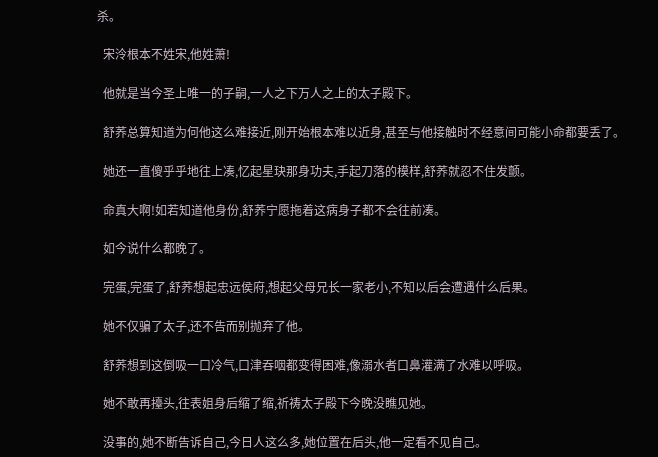杀。

  宋泠根本不姓宋,他姓萧!

  他就是当今圣上唯一的子嗣,一人之下万人之上的太子殿下。

  舒荞总算知道为何他这么难接近,刚开始根本难以近身,甚至与他接触时不经意间可能小命都要丢了。

  她还一直傻乎乎地往上凑,忆起星玦那身功夫,手起刀落的模样,舒荞就忍不住发颤。

  命真大啊!如若知道他身份,舒荞宁愿拖着这病身子都不会往前凑。

  如今说什么都晚了。

  完蛋,完蛋了,舒荞想起忠远侯府,想起父母兄长一家老小,不知以后会遭遇什么后果。

  她不仅骗了太子,还不告而别抛弃了他。

  舒荞想到这倒吸一口冷气,口津吞咽都变得困难,像溺水者口鼻灌满了水难以呼吸。

  她不敢再擡头,往表姐身后缩了缩,祈祷太子殿下今晚没瞧见她。

  没事的,她不断告诉自己,今日人这么多,她位置在后头,他一定看不见自己。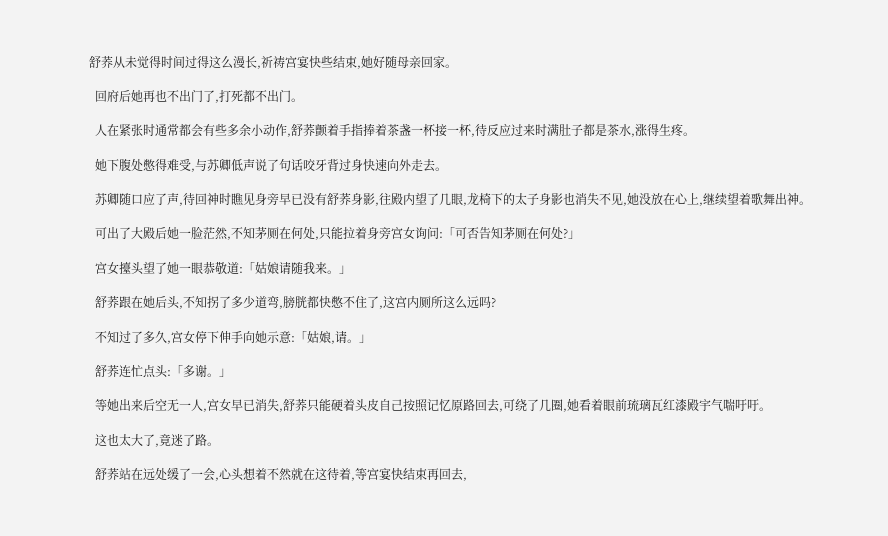舒荞从未觉得时间过得这么漫长,祈祷宫宴快些结束,她好随母亲回家。

  回府后她再也不出门了,打死都不出门。

  人在紧张时通常都会有些多余小动作,舒荞颤着手指捧着茶盏一杯接一杯,待反应过来时满肚子都是茶水,涨得生疼。

  她下腹处憋得难受,与苏卿低声说了句话咬牙背过身快速向外走去。

  苏卿随口应了声,待回神时瞧见身旁早已没有舒荞身影,往殿内望了几眼,龙椅下的太子身影也消失不见,她没放在心上,继续望着歌舞出神。

  可出了大殿后她一脸茫然,不知茅厕在何处,只能拉着身旁宫女询问:「可否告知茅厕在何处?」

  宫女擡头望了她一眼恭敬道:「姑娘请随我来。」

  舒荞跟在她后头,不知拐了多少道弯,膀胱都快憋不住了,这宫内厕所这么远吗?

  不知过了多久,宫女停下伸手向她示意:「姑娘,请。」

  舒荞连忙点头:「多谢。」

  等她出来后空无一人,宫女早已消失,舒荞只能硬着头皮自己按照记忆原路回去,可绕了几圈,她看着眼前琉璃瓦红漆殿宇气喘吁吁。

  这也太大了,竟迷了路。

  舒荞站在远处缓了一会,心头想着不然就在这待着,等宫宴快结束再回去,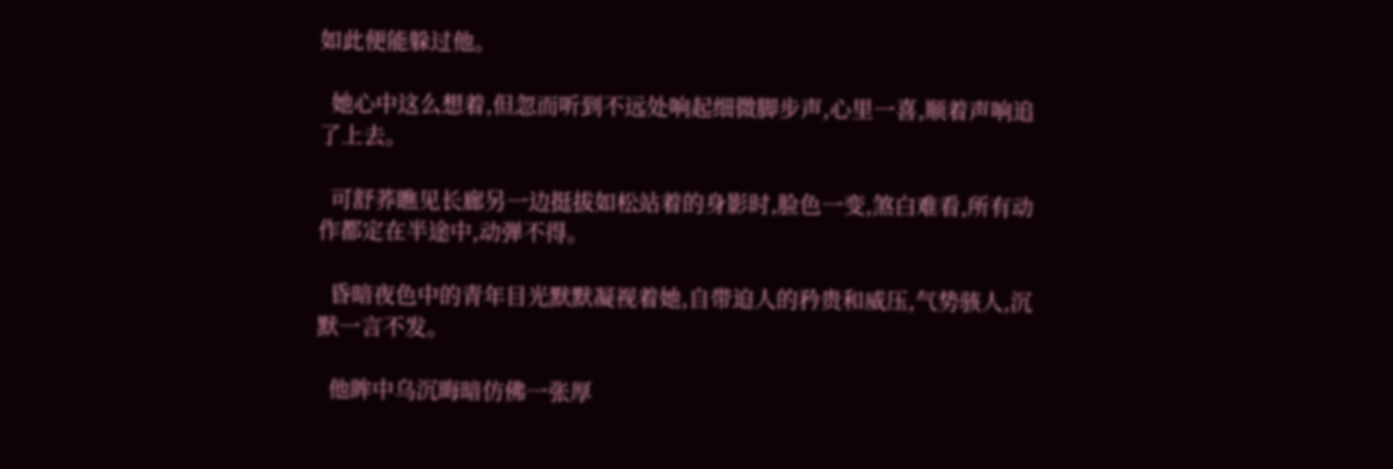如此便能躲过他。

  她心中这么想着,但忽而听到不远处响起细微脚步声,心里一喜,顺着声响追了上去。

  可舒荞瞧见长廊另一边挺拔如松站着的身影时,脸色一变,煞白难看,所有动作都定在半途中,动弹不得。

  昏暗夜色中的青年目光默默凝视着她,自带迫人的矜贵和威压,气势骇人,沉默一言不发。

  他眸中乌沉晦暗仿佛一张厚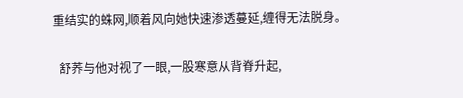重结实的蛛网,顺着风向她快速渗透蔓延,缠得无法脱身。

  舒荞与他对视了一眼,一股寒意从背脊升起,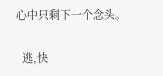心中只剩下一个念头。

  逃,快